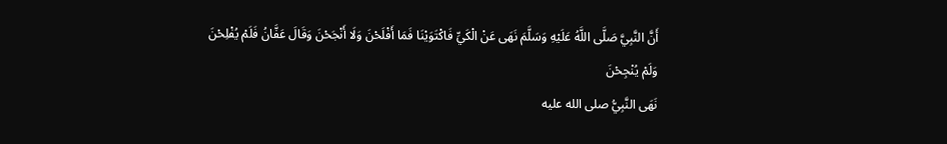أَنَّ النَّبِيَّ صَلَّى اللَّهُ عَلَيْهِ وَسَلَّمَ نَهَى عَنْ الْكَيِّ فَاكْتَوَيْنَا فَمَا أَفْلَحْنَ وَلَا أَنْجَحْنَ وَقَالَ عَفَّانُ فَلَمْ يُفْلِحْنَ وَلَمْ يُنْجِحْنَ
نَهَى النَّبِيُّ صلى الله عليه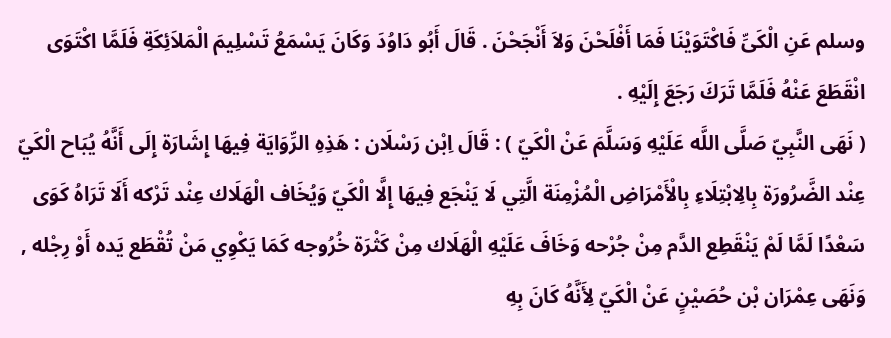وسلم عَنِ الْكَىِّ فَاكْتَوَيْنَا فَمَا أَفْلَحْنَ وَلاَ أَنْجَحْنَ . قَالَ أَبُو دَاوُدَ وَكَانَ يَسْمَعُ تَسْلِيمَ الْمَلاَئِكَةِ فَلَمَّا اكْتَوَى انْقَطَعَ عَنْهُ فَلَمَّا تَرَكَ رَجَعَ إِلَيْهِ .
( نَهَى النَّبِيّ صَلَّى اللَّه عَلَيْهِ وَسَلَّمَ عَنْ الْكَيّ ) : قَالَ اِبْن رَسْلَان : هَذِهِ الرِّوَايَة فِيهَا إِشَارَة إِلَى أَنَّهُ يُبَاح الْكَيّ عِنْد الضَّرُورَة بِالِابْتِلَاءِ بِالْأَمْرَاضِ الْمُزْمِنَة الَّتِي لَا يَنْجَع فِيهَا إِلَّا الْكَيّ وَيُخَاف الْهَلَاك عِنْد تَرْكه أَلَا تَرَاهُ كَوَى سَعْدًا لَمَّا لَمْ يَنْقَطِع الدَّم مِنْ جُرْحه وَخَافَ عَلَيْهِ الْهَلَاك مِنْ كَثْرَة خُرُوجه كَمَا يَكْوِي مَنْ تُقْطَع يَده أَوْ رِجْله , وَنَهَى عِمْرَان بْن حُصَيْنٍ عَنْ الْكَيّ لِأَنَّهُ كَانَ بِهِ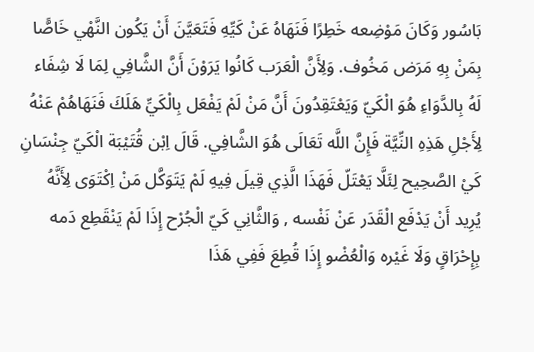بَاسُور وَكَانَ مَوْضِعه خَطِرًا فَنَهَاهُ عَنْ كَيِّهِ فَتَعَيَّنَ أَنْ يَكُون النَّهْي خَاصًّا بِمَنْ بِهِ مَرَض مَخُوف. وَلِأَنَّ الْعَرَب كَانُوا يَرَوْنَ أَنَّ الشَّافِي لِمَا لَا شِفَاء لَهُ بِالدَّوَاءِ هُوَ الْكَيّ وَيَعْتَقِدُونَ أَنَّ مَنْ لَمْ يَفْعَل بِالْكَيِّ هَلَكَ فَنَهَاهُمْ عَنْهُ لِأَجْلِ هَذِهِ النِّيَّة فَإِنَّ اللَّه تَعَالَى هُوَ الشَّافِي. قَالَ اِبْن قُتَيْبَة الْكَيّ جِنْسَانِ كَيْ الصَّحِيح لِئَلَّا يَعْتَلّ فَهَذَا الَّذِي قِيلَ فِيهِ لَمْ يَتَوَكَّل مَنْ اِكْتَوَى لِأَنَّهُ يُرِيد أَنْ يَدْفَع الْقَدَر عَنْ نَفْسه , وَالثَّانِي كَيّ الْجُرْح إِذَا لَمْ يَنْقَطِع دَمه بِإِحْرَاقٍ وَلَا غَيْره وَالْعُضْو إِذَا قُطِعَ فَفِي هَذَا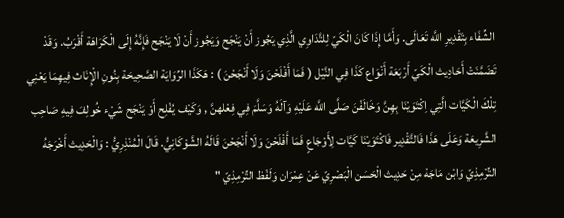الشِّفَاء بِتَقْدِيرِ اللَّه تَعَالَى. وَأَمَّا إِذَا كَانَ الْكَيّ لِلتَّدَاوِي الَّذِي يَجُوز أَنْ يَنْجَح وَيَجُوز أَنْ لَا يَنْجَح فَإِنَّهُ إِلَى الْكَرَاهَة أَقْرَبُ. وَقَدْ تَضَمَّنَتْ أَحَادِيث الْكَيّ أَرْبَعَة أَنْوَاع كَذَا فِي النَّيْل ( فَمَا أَفْلَحْنَ وَلَا أَنْجَحْنَ ) : هَكَذَا الرِّوَايَة الصَّحِيحَة بِنُونِ الْإِنَاث فِيهِمَا يَعْنِي تِلْكَ الْكَيَّات الَّتِي اِكْتَوَيْنَا بِهِنَّ وَخَالَفْنَ صَلَّى اللَّه عَلَيْهِ وَآلَهُ وَسَلَّمَ فِي فِعْلهنَّ , وَكَيْف يُفْلِح أَوْ يَنْجَح شَيْء خُولِفَ فِيهِ صَاحِب الشَّرِيعَة وَعَلَى هَذَا فَالتَّقْدِير فَاكْتَوَيْنَا كَيَّات لِأَوْجَاعٍ فَمَا أَفْلَحْنَ وَلَا أَنْجَحْنَ قَالَهُ الشَّوْكَانِيُّ. قَالَ الْمُنْذِرِيُّ : وَالْحَدِيث أَخْرَجَهُ التِّرْمِذِيّ وَابْن مَاجَهْ مِنْ حَدِيث الْحَسَن الْبَصْرِيّ عَنْ عِمْرَان وَلَفْظ التِّرْمِذِيّ "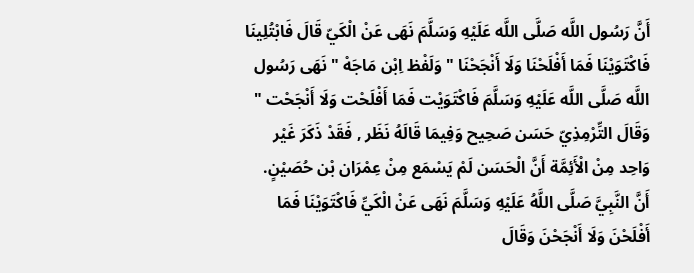أَنَّ رَسُول اللَّه صَلَّى اللَّه عَلَيْهِ وَسَلَّمَ نَهَى عَنْ الْكَيّ قَالَ فَابْتُلِينَا فَاكْتَوَيْنَا فَمَا أَفْلَحْنَا وَلَا أَنْجَحْنَا " وَلَفْظ اِبْن مَاجَهْ " نَهَى رَسُول اللَّه صَلَّى اللَّه عَلَيْهِ وَسَلَّمَ فَاكْتَوَيْت فَمَا أَفْلَحْت وَلَا أَنْجَحْت " وَقَالَ التِّرْمِذِيّ حَسَن صَحِيح وَفِيمَا قَالَهُ نَظَر , فَقَدْ ذَكَرَ غَيْر وَاحِد مِنْ الْأَئِمَّة أَنَّ الْحَسَن لَمْ يَسْمَع مِنْ عِمْرَان بْن حُصَيْنٍ.
أَنَّ النَّبِيَّ صَلَّى اللَّهُ عَلَيْهِ وَسَلَّمَ نَهَى عَنْ الْكَيِّ فَاكْتَوَيْنَا فَمَا أَفْلَحْنَ وَلَا أَنْجَحْنَ وَقَالَ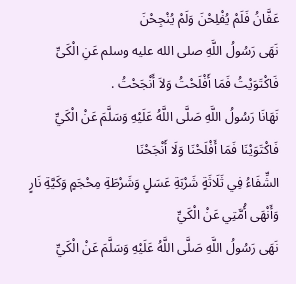عَفَّانُ فَلَمْ يُفْلِحْنَ وَلَمْ يُنْجِحْنَ
نَهَى رَسُولُ اللَّهِ صلى الله عليه وسلم عَنِ الْكَىِّ فَاكْتَوَيْتُ فَمَا أَفْلَحْتُ وَلاَ أَنْجَحْتُ .
نَهَانَا رَسُولُ اللَّهِ صَلَّى اللَّهُ عَلَيْهِ وَسَلَّمَ عَنْ الْكَيِّ فَاكْتَوَيْنَا فَمَا أَفْلَحْنَا وَلَا أَنْجَحْنَا
الشِّفَاءُ فِي ثَلَاثَةٍ شَرْبَةِ عَسَلٍ وَشَرْطَةِ مِحْجَمٍ وَكَيَّةِ نَارٍ وَأَنْهَى أُمَّتِي عَنْ الْكَيِّ
نَهَى رَسُولُ اللَّهِ صَلَّى اللَّهُ عَلَيْهِ وَسَلَّمَ عَنْ الْكَيِّ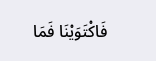فَاكْتَوَيْنَا فَمَا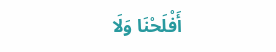أَفْلَحْنَا وَلَا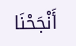أَنْجَحْنَا